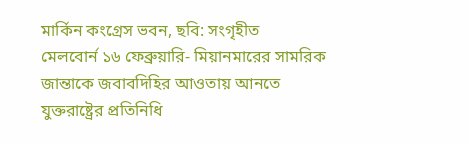মার্কিন কংগ্রেস ভবন, ছবি: সংগৃহীত
মেলবোর্ন ১৬ ফেব্রুয়ারি- মিয়ানমারের সামরিক জান্তাকে জবাবদিহির আওতায় আনতে যুক্তরাষ্ট্রের প্রতিনিধি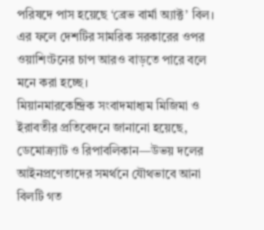পরিষদে পাস হয়েছে ‘ব্রেভ বার্মা অ্যাক্ট’ বিল। এর ফলে দেশটির সামরিক সরকারের ওপর ওয়াশিংটনের চাপ আরও বাড়তে পারে বলে মনে করা হচ্ছে।
মিয়ানমারকেন্দ্রিক সংবাদমাধ্যম মিজিমা ও ইরাবতীর প্রতিবেদনে জানানো হয়েছে, ডেমোক্র্যাট ও রিপাবলিকান—উভয় দলের আইনপ্রণেতাদের সমর্থনে যৌথভাবে আনা বিলটি গত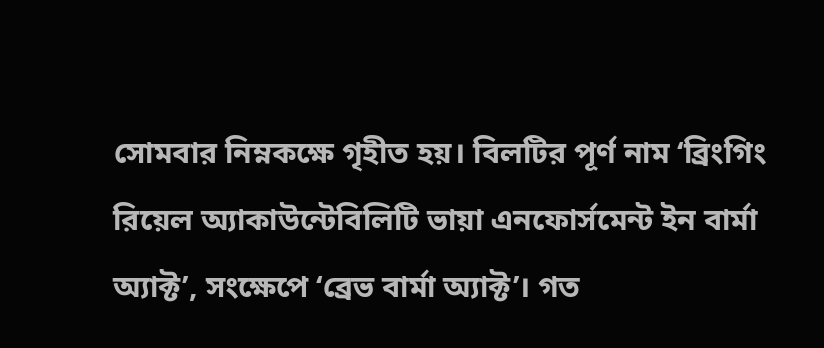সোমবার নিম্নকক্ষে গৃহীত হয়। বিলটির পূর্ণ নাম ‘ব্রিংগিং রিয়েল অ্যাকাউন্টেবিলিটি ভায়া এনফোর্সমেন্ট ইন বার্মা অ্যাক্ট’, সংক্ষেপে ‘ব্রেভ বার্মা অ্যাক্ট’। গত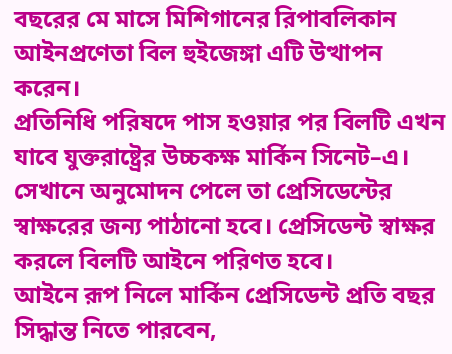বছরের মে মাসে মিশিগানের রিপাবলিকান আইনপ্রণেতা বিল হুইজেঙ্গা এটি উত্থাপন করেন।
প্রতিনিধি পরিষদে পাস হওয়ার পর বিলটি এখন যাবে যুক্তরাষ্ট্রের উচ্চকক্ষ মার্কিন সিনেট–এ। সেখানে অনুমোদন পেলে তা প্রেসিডেন্টের স্বাক্ষরের জন্য পাঠানো হবে। প্রেসিডেন্ট স্বাক্ষর করলে বিলটি আইনে পরিণত হবে।
আইনে রূপ নিলে মার্কিন প্রেসিডেন্ট প্রতি বছর সিদ্ধান্ত নিতে পারবেন,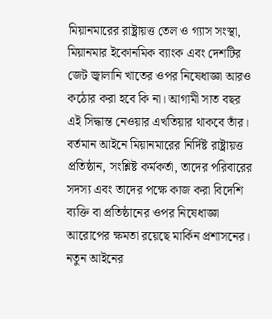মিয়ানমারের রাষ্ট্রায়ত্ত তেল ও গ্যাস সংস্থা, মিয়ানমার ইকোনমিক ব্যাংক এবং দেশটির জেট জ্বালানি খাতের ওপর নিষেধাজ্ঞা আরও কঠোর করা হবে কি না। আগামী সাত বছর এই সিদ্ধান্ত নেওয়ার এখতিয়ার থাকবে তাঁর।
বর্তমান আইনে মিয়ানমারের নির্দিষ্ট রাষ্ট্রায়ত্ত প্রতিষ্ঠান, সংশ্লিষ্ট কর্মকর্তা, তাদের পরিবারের সদস্য এবং তাদের পক্ষে কাজ করা বিদেশি ব্যক্তি বা প্রতিষ্ঠানের ওপর নিষেধাজ্ঞা আরোপের ক্ষমতা রয়েছে মার্কিন প্রশাসনের। নতুন আইনের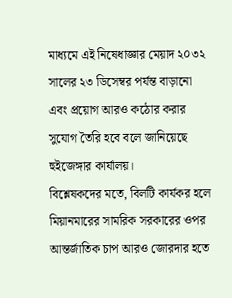মাধ্যমে এই নিষেধাজ্ঞার মেয়াদ ২০৩২ সালের ২৩ ডিসেম্বর পর্যন্ত বাড়ানো এবং প্রয়োগ আরও কঠোর করার সুযোগ তৈরি হবে বলে জানিয়েছে হুইজেঙ্গার কার্যালয়।
বিশ্লেষকদের মতে, বিলটি কার্যকর হলে মিয়ানমারের সামরিক সরকারের ওপর আন্তর্জাতিক চাপ আরও জোরদার হতে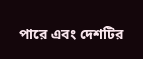পারে এবং দেশটির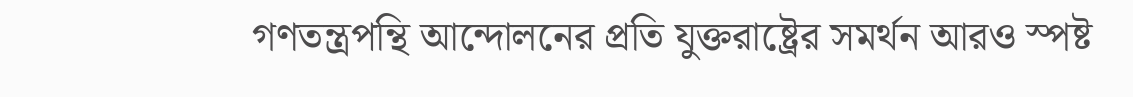গণতন্ত্রপন্থি আন্দোলনের প্রতি যুক্তরাষ্ট্রের সমর্থন আরও স্পষ্ট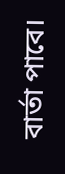বার্তা পাবে।